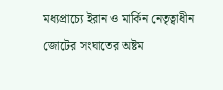মধ্যপ্রাচ্যে ইরান ও মার্কিন নেতৃত্বাধীন জোটের সংঘাতের অষ্টম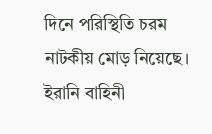দিনে পরিস্থিতি চরম নাটকীয় মোড় নিয়েছে। ইরানি বাহিনী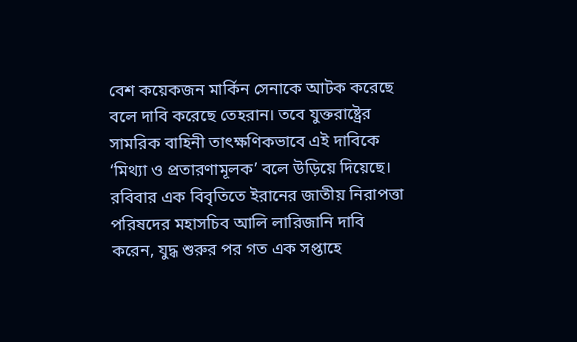বেশ কয়েকজন মার্কিন সেনাকে আটক করেছে বলে দাবি করেছে তেহরান। তবে যুক্তরাষ্ট্রের সামরিক বাহিনী তাৎক্ষণিকভাবে এই দাবিকে ‘মিথ্যা ও প্রতারণামূলক’ বলে উড়িয়ে দিয়েছে।
রবিবার এক বিবৃতিতে ইরানের জাতীয় নিরাপত্তা পরিষদের মহাসচিব আলি লারিজানি দাবি করেন, যুদ্ধ শুরুর পর গত এক সপ্তাহে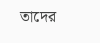তাদের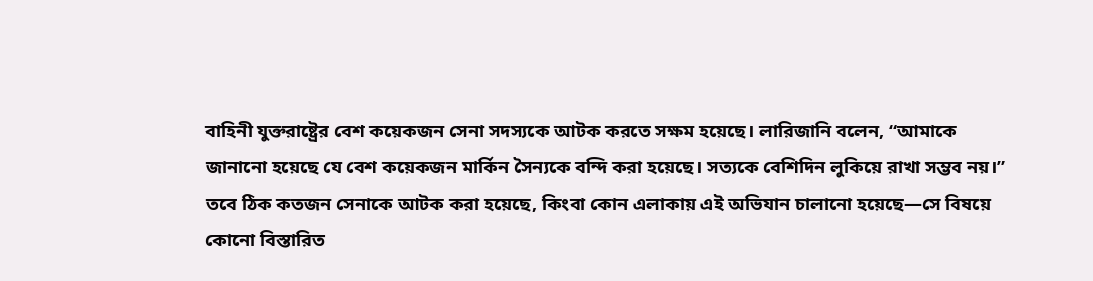বাহিনী যুক্তরাষ্ট্রের বেশ কয়েকজন সেনা সদস্যকে আটক করতে সক্ষম হয়েছে। লারিজানি বলেন, “আমাকে জানানো হয়েছে যে বেশ কয়েকজন মার্কিন সৈন্যকে বন্দি করা হয়েছে। সত্যকে বেশিদিন লুকিয়ে রাখা সম্ভব নয়।” তবে ঠিক কতজন সেনাকে আটক করা হয়েছে, কিংবা কোন এলাকায় এই অভিযান চালানো হয়েছে—সে বিষয়ে কোনো বিস্তারিত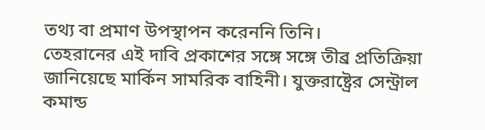তথ্য বা প্রমাণ উপস্থাপন করেননি তিনি।
তেহরানের এই দাবি প্রকাশের সঙ্গে সঙ্গে তীব্র প্রতিক্রিয়া জানিয়েছে মার্কিন সামরিক বাহিনী। যুক্তরাষ্ট্রের সেন্ট্রাল কমান্ড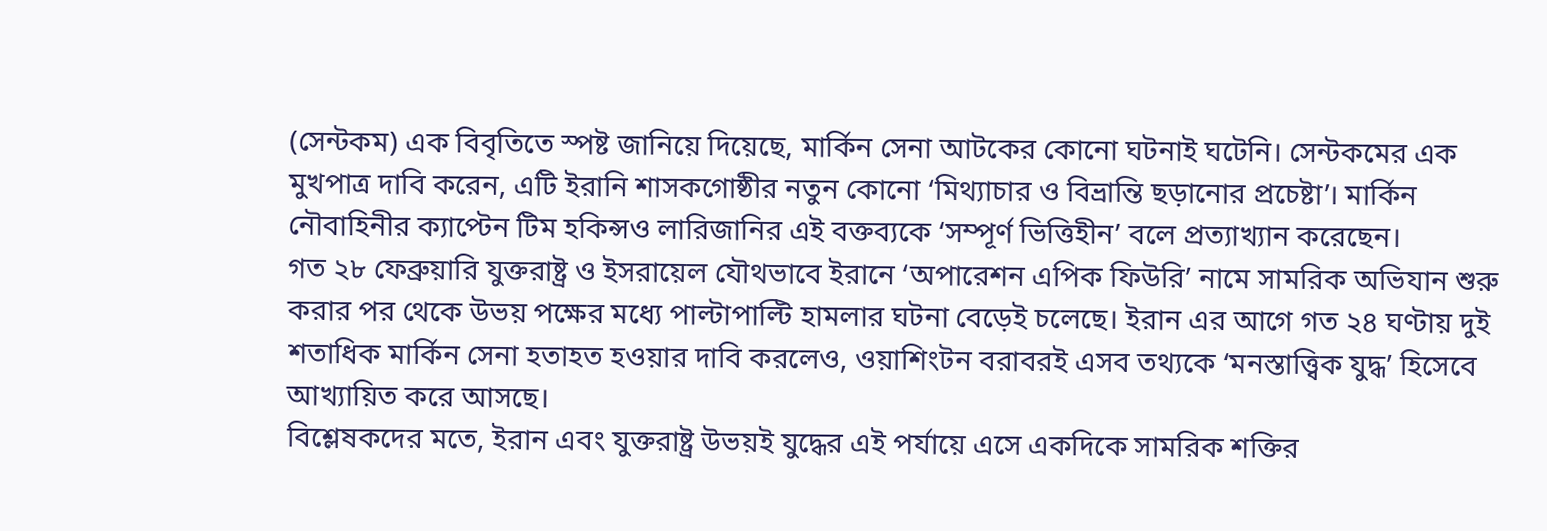(সেন্টকম) এক বিবৃতিতে স্পষ্ট জানিয়ে দিয়েছে, মার্কিন সেনা আটকের কোনো ঘটনাই ঘটেনি। সেন্টকমের এক মুখপাত্র দাবি করেন, এটি ইরানি শাসকগোষ্ঠীর নতুন কোনো ‘মিথ্যাচার ও বিভ্রান্তি ছড়ানোর প্রচেষ্টা’। মার্কিন নৌবাহিনীর ক্যাপ্টেন টিম হকিন্সও লারিজানির এই বক্তব্যকে ‘সম্পূর্ণ ভিত্তিহীন’ বলে প্রত্যাখ্যান করেছেন।
গত ২৮ ফেব্রুয়ারি যুক্তরাষ্ট্র ও ইসরায়েল যৌথভাবে ইরানে ‘অপারেশন এপিক ফিউরি’ নামে সামরিক অভিযান শুরু করার পর থেকে উভয় পক্ষের মধ্যে পাল্টাপাল্টি হামলার ঘটনা বেড়েই চলেছে। ইরান এর আগে গত ২৪ ঘণ্টায় দুই শতাধিক মার্কিন সেনা হতাহত হওয়ার দাবি করলেও, ওয়াশিংটন বরাবরই এসব তথ্যকে ‘মনস্তাত্ত্বিক যুদ্ধ’ হিসেবে আখ্যায়িত করে আসছে।
বিশ্লেষকদের মতে, ইরান এবং যুক্তরাষ্ট্র উভয়ই যুদ্ধের এই পর্যায়ে এসে একদিকে সামরিক শক্তির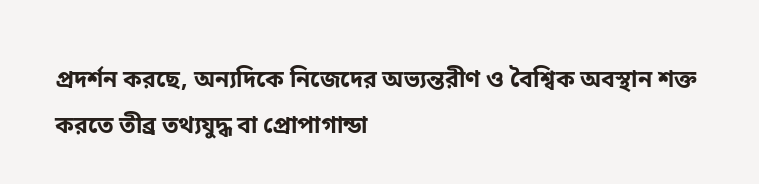প্রদর্শন করছে, অন্যদিকে নিজেদের অভ্যন্তরীণ ও বৈশ্বিক অবস্থান শক্ত করতে তীব্র তথ্যযুদ্ধ বা প্রোপাগান্ডা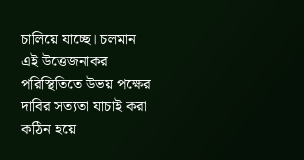চালিয়ে যাচ্ছে। চলমান এই উত্তেজনাকর পরিস্থিতিতে উভয় পক্ষের দাবির সত্যতা যাচাই করা কঠিন হয়ে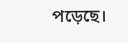পড়েছে।